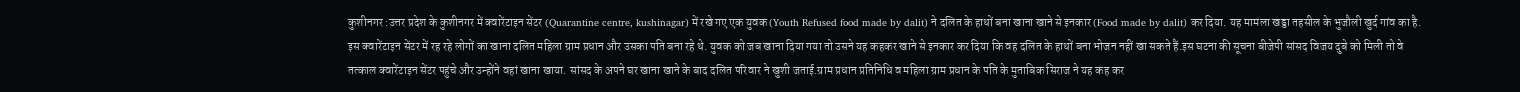कुशीनगर :उत्तर प्रदेश के कुशीनगर में क्वारेंटाइन सेंटर (Quarantine centre, kushinagar) में रखे गए एक युवक (Youth Refused food made by dalit) ने दलित के हाथों बना खाना खाने से इनकार (Food made by dalit) कर दिया. यह मामला खड्डा तहसील के भुजौली खुर्द गांव का है. इस क्वारेंटाइन सेंटर में रह रहे लोगों का खाना दलित महिला ग्राम प्रधान और उसका पति बना रहे थे. युवक को जब खाना दिया गया तो उसने यह कहकर खाने से इनकार कर दिया कि वह दलित के हाथों बना भोजन नहीं खा सकते हैं.इस घटना की सूचना बीजेपी सांसद विजय दुबे को मिली तो वे तत्काल क्वारेंटाइन सेंटर पहुंचे और उन्होंने वहां खाना खाया. सांसद के अपने घर खाना खाने के बाद दलित परिवार ने खुशी जताई.ग्राम प्रधान प्रतिनिधि व महिला ग्राम प्रधान के पति के मुताबिक सिराज ने यह कह कर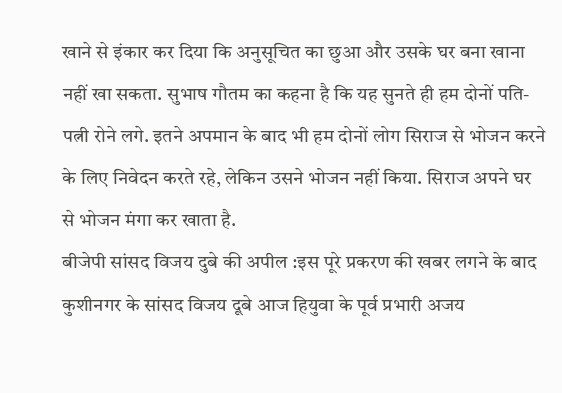खाने से इंकार कर दिया कि अनुसूचित का छुआ और उसके घर बना खाना नहीं खा सकता. सुभाष गौतम का कहना है कि यह सुनते ही हम दोनों पति- पत्नी रोने लगे. इतने अपमान के बाद भी हम दोनों लोग सिराज से भोजन करने के लिए निवेदन करते रहे, लेकिन उसने भोजन नहीं किया. सिराज अपने घर से भोजन मंगा कर खाता है.
बीजेपी सांसद विजय दुबे की अपील :इस पूरे प्रकरण की खबर लगने के बाद कुशीनगर के सांसद विजय दूबे आज हियुवा के पूर्व प्रभारी अजय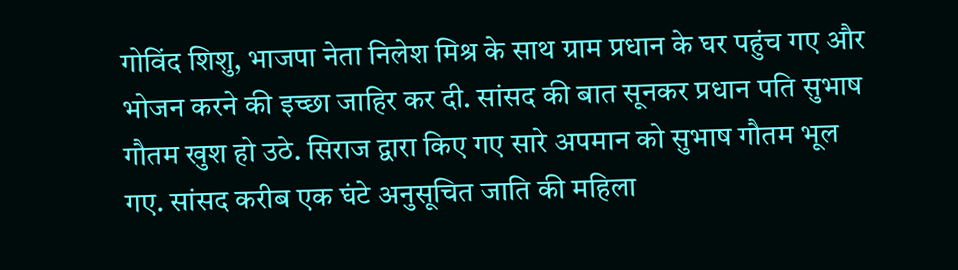गोविंद शिशु, भाजपा नेता निलेश मिश्र के साथ ग्राम प्रधान के घर पहुंच गए और भोजन करने की इच्छा जाहिर कर दी. सांसद की बात सूनकर प्रधान पति सुभाष गौतम खुश हो उठे. सिराज द्वारा किए गए सारे अपमान को सुभाष गौतम भूल गए. सांसद करीब एक घंटे अनुसूचित जाति की महिला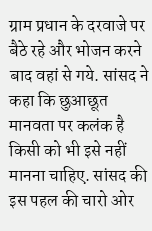ग्राम प्रधान के दरवाजे पर बैठे रहे और भोजन करने बाद वहां से गये. सांसद ने कहा कि छुआछूत मानवता पर कलंक है किसी को भी इसे नहीं मानना चाहिए. सांसद की इस पहल की चारो ओर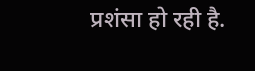प्रशंसा हो रही है.